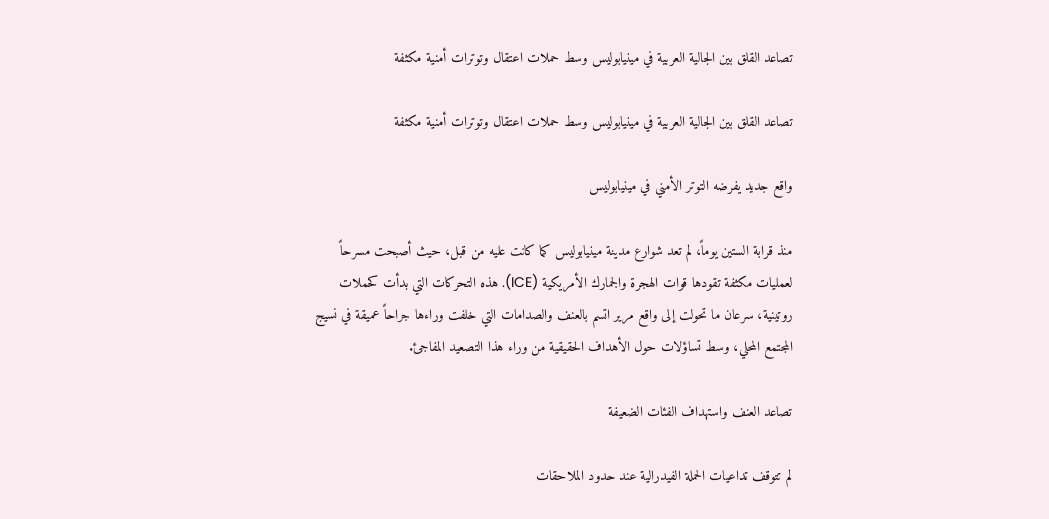تصاعد القلق بين الجالية العربية في مينيابوليس وسط حملات اعتقال وتوترات أمنية مكثفة

تصاعد القلق بين الجالية العربية في مينيابوليس وسط حملات اعتقال وتوترات أمنية مكثفة

واقع جديد يفرضه التوتر الأمني في مينيابوليس

منذ قرابة الستين يوماً، لم تعد شوارع مدينة مينيابوليس كما كانت عليه من قبل، حيث أصبحت مسرحاً لعمليات مكثفة تقودها قوات الهجرة والجمارك الأمريكية (ICE). هذه التحركات التي بدأت كحملات روتينية، سرعان ما تحولت إلى واقع مرير اتسم بالعنف والصدامات التي خلفت وراءها جراحاً عميقة في نسيج المجتمع المحلي، وسط تساؤلات حول الأهداف الحقيقية من وراء هذا التصعيد المفاجئ.

تصاعد العنف واستهداف الفئات الضعيفة

لم تتوقف تداعيات الحملة الفيدرالية عند حدود الملاحقات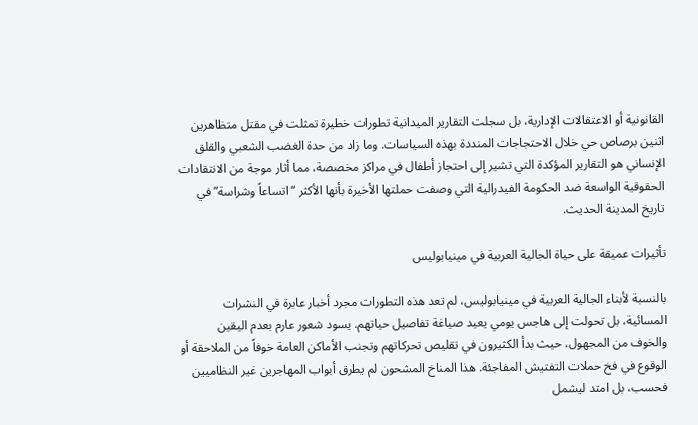القانونية أو الاعتقالات الإدارية، بل سجلت التقارير الميدانية تطورات خطيرة تمثلت في مقتل متظاهرين اثنين برصاص حي خلال الاحتجاجات المنددة بهذه السياسات. وما زاد من حدة الغضب الشعبي والقلق الإنساني هو التقارير المؤكدة التي تشير إلى احتجاز أطفال في مراكز مخصصة، مما أثار موجة من الانتقادات الحقوقية الواسعة ضد الحكومة الفيدرالية التي وصفت حملتها الأخيرة بأنها الأكثر “اتساعاً وشراسة” في تاريخ المدينة الحديث.

تأثيرات عميقة على حياة الجالية العربية في مينيابوليس

بالنسبة لأبناء الجالية العربية في مينيابوليس، لم تعد هذه التطورات مجرد أخبار عابرة في النشرات المسائية، بل تحولت إلى هاجس يومي يعيد صياغة تفاصيل حياتهم. يسود شعور عارم بعدم اليقين والخوف من المجهول، حيث بدأ الكثيرون في تقليص تحركاتهم وتجنب الأماكن العامة خوفاً من الملاحقة أو الوقوع في فخ حملات التفتيش المفاجئة. هذا المناخ المشحون لم يطرق أبواب المهاجرين غير النظاميين فحسب، بل امتد ليشمل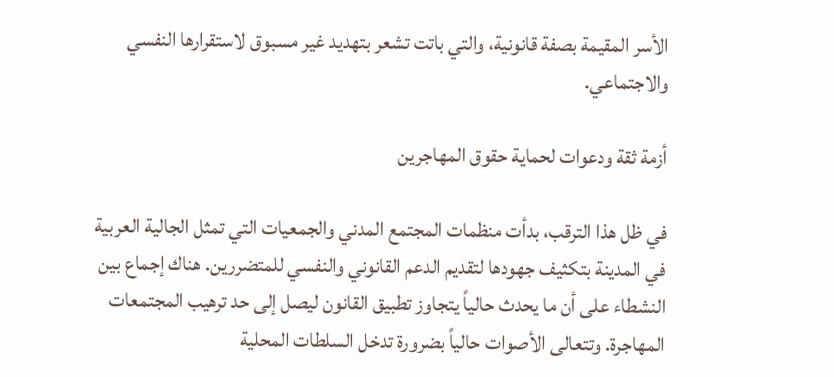الأسر المقيمة بصفة قانونية، والتي باتت تشعر بتهديد غير مسبوق لاستقرارها النفسي والاجتماعي.

أزمة ثقة ودعوات لحماية حقوق المهاجرين

في ظل هذا الترقب، بدأت منظمات المجتمع المدني والجمعيات التي تمثل الجالية العربية في المدينة بتكثيف جهودها لتقديم الدعم القانوني والنفسي للمتضررين. هناك إجماع بين النشطاء على أن ما يحدث حالياً يتجاوز تطبيق القانون ليصل إلى حد ترهيب المجتمعات المهاجرة. وتتعالى الأصوات حالياً بضرورة تدخل السلطات المحلية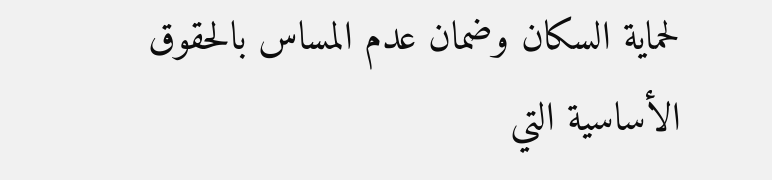لحماية السكان وضمان عدم المساس بالحقوق الأساسية التي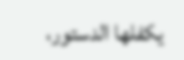يكفلها الدستور،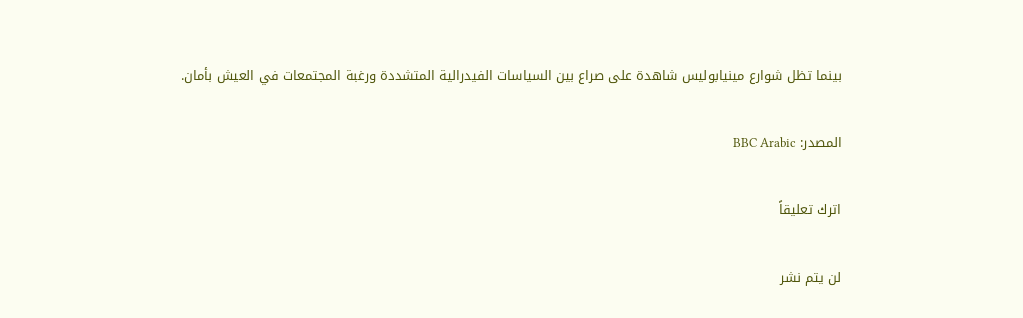بينما تظل شوارع مينيابوليس شاهدة على صراع بين السياسات الفيدرالية المتشددة ورغبة المجتمعات في العيش بأمان.

المصدر: BBC Arabic

اترك تعليقاً

لن يتم نشر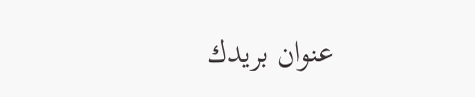عنوان بريدك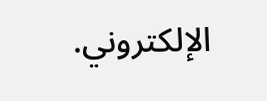الإلكتروني.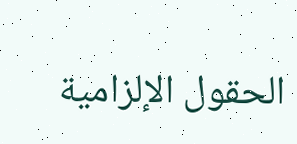الحقول الإلزامية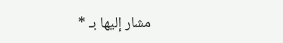مشار إليها بـ *